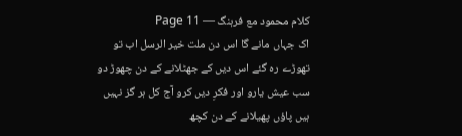کلام محمود مع فرہنگ — Page 11
اک جہاں مانے گا اس دن ملت خیر الرسل اب تو تھوڑے رہ گئے اس دیں کے جھٹلانے کے دن چھوڑ دو سب عیش یارو اور فکرِ دیں کرو آج کل ہر گز نہیں ہیں پاؤں پھیلانے کے دن کچھ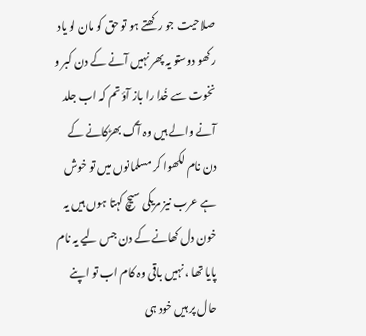صلاحیت جو رکھتے ہو تو حق کو مان لو یاد رکھو دوستو یہ پھر نہیں آنے کے دن کبر و نخوت سے خُدا را باز آؤ تم کہ اب جلد آنے والے ہیں وہ آگ بھڑکانے کے دن نام لکھوا کر مسلمانوں میں تو خوش ہے عرب نیز مریکی سیچ کہتا ہوں ہیں یہ خون دل کھانے کے دن جس لیے یہ نام پایا تھا ، نہیں باقی وہ کام اب تو اپنے حال پر ہیں خود ہی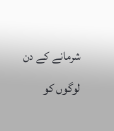شرمانے کے دن لوگوں کو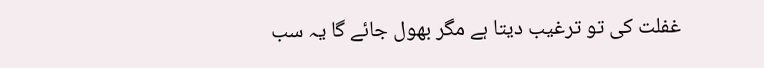غفلت کی تو ترغیب دیتا ہے مگر بھول جائے گا یہ سب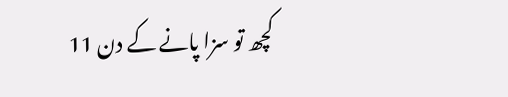کچھ تو سزا پانے کے دن 11